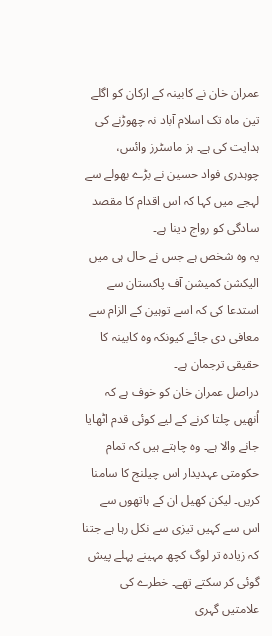عمران خان نے کابینہ کے ارکان کو اگلے تین ماہ تک اسلام آباد نہ چھوڑنے کی ہدایت کی ہے۔ ہز ماسٹرز وائس، چوہدری فواد حسین نے بڑے بھولے سے لہجے میں کہا کہ اس اقدام کا مقصد سادگی کو رواج دینا ہے۔
یہ وہ شخص ہے جس نے حال ہی میں الیکشن کمیشن آف پاکستان سے استدعا کی کہ اسے توہین کے الزام سے معافی دی جائے کیونکہ وہ کابینہ کا حقیقی ترجمان ہے۔
دراصل عمران خان کو خوف ہے کہ اُنھیں چلتا کرنے کے لیے کوئی قدم اٹھایا جانے والا ہے۔ وہ چاہتے ہیں کہ تمام حکومتی عہدیدار اس چیلنج کا سامنا کریں۔ لیکن کھیل ان کے ہاتھوں سے اس سے کہیں تیزی سے نکل رہا ہے جتنا کہ زیادہ تر لوگ کچھ مہینے پہلے پیش گوئی کر سکتے تھے۔ خطرے کی علامتیں گہری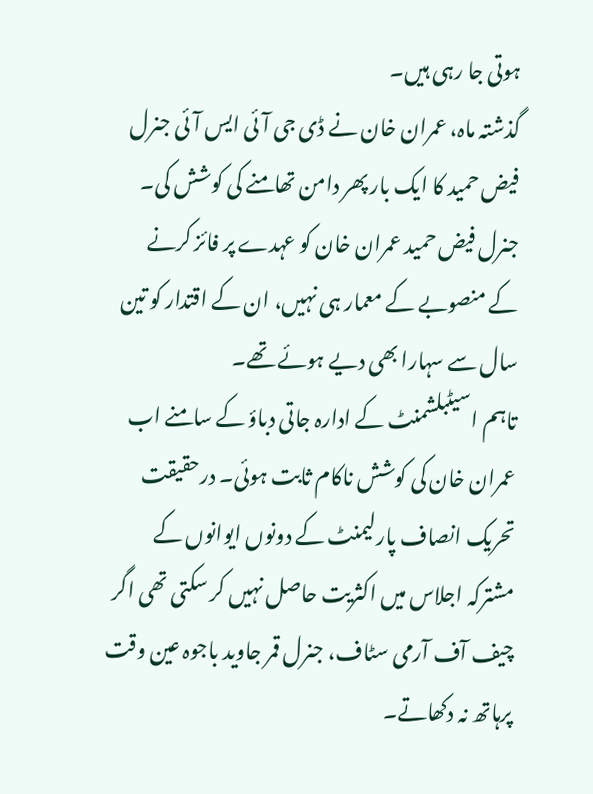ہوتی جا رہی ہیں۔
گذشتہ ماہ، عمران خان نے ڈی جی آئی ایس آئی جنرل فیض حمید کا ایک بار پھر دامن تھامنے کی کوشش کی۔ جنرل فیض حمید عمران خان کو عہدے پر فائز کرنے کے منصوبے کے معمار ہی نہیں، ان کے اقتدار کو تین سال سے سہارا بھی دیے ہوئے تھے۔
تاہم اسیٹبلشمنٹ کے ادارہ جاتی دباؤ کے سامنے اب عمران خان کی کوشش ناکام ثابت ہوئی۔ درحقیقت تحریک انصاف پارلیمنٹ کے دونوں ایوانوں کے مشترکہ اجلاس میں اکثریت حاصل نہیں کر سکتی تھی اگر چیف آف آرمی سٹاف، جنرل قمر جاوید باجوہ عین وقت پرہاتھ نہ دکھاتے۔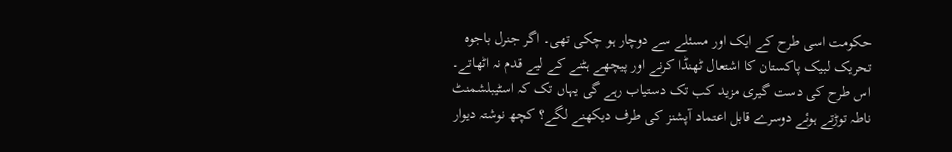حکومت اسی طرح کے ایک اور مسئلے سے دوچار ہو چکی تھی۔ اگر جنرل باجوہ تحریک لبیک پاکستان کا اشتعال ٹھنڈا کرنے اور پیچھے ہٹنے کے لیے قدم نہ اٹھاتے۔ اس طرح کی دست گیری مزید کب تک دستیاب رہے گی یہاں تک کہ اسٹیبلشمنٹ ناطہ توڑتے ہوئے دوسرے قابل اعتماد آپشنز کی طرف دیکھنے لگے؟ کچھ نوشتہ دیوار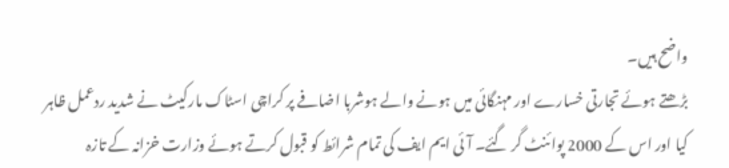واضح ہیں۔
بڑھتے ہوئے تجارتی خسارے اور مہنگائی میں ہونے والے ہوشربا اضافے پر کراچی اسٹاک مارکیٹ نے شدید ردعمل ظاہر کیا اور اس کے 2000 پوائنٹ گر گئے۔ آئی ایم ایف کی تمام شرائط کو قبول کرتے ہوئے وزارت خزانہ کے تازہ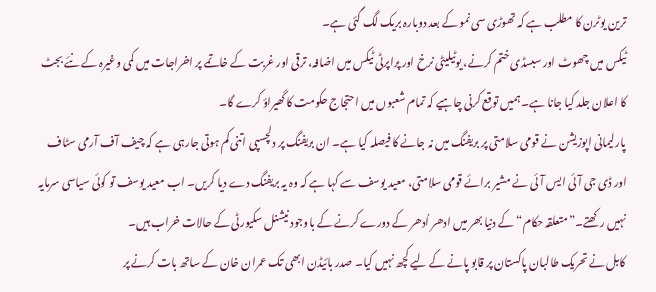ترین یوٹرن کا مطلب ہے کہ تھوڑی سی نمو کے بعد دوبارہ بریک لگ گئی ہے۔
ٹیکس میں چھوٹ اور سبسڈی ختم کرنے، یوٹیلیٹی نرخ اور پراپرٹی ٹیکس میں اضافہ، ترقی اور غربت کے خاتمے پر اخراجات میں کمی وغیرہ کے نئے بجٹ کا اعلان جلد کیا جانا ہے۔ ہمیں توقع کرنی چاہیے کہ تمام شعبوں میں احتجاج حکومت کا گھیراؤ کرے گا۔
پارلیمانی اپوزیشن نے قومی سلامتی پر بریفنگ میں نہ جانے کا فیصلہ کیا ہے۔ ان بریفنگ پر دلچسپی اتنی کم ہوتی جارہی ہے کہ چیف آف آرمی سٹاف اور ڈی جی آئی ایس آئی نے مشیر برائے قومی سلامتی، معید یوسف سے کہا ہے کہ وہ یہ بریفنگ دے دیا کریں۔ اب معید یوسف تو کوئی سیاسی سرمایہ نہیں رکھتے۔”متعلقہ حکام“ کے دنیا بھر میں ادھر اُدھر کے دورے کرنے کے باوجود نیشنل سکیورٹی کے حالات خراب ہیں۔
کابل نے تحریک طالبان پاکستان پر قابو پانے کے لیے کچھ نہیں کیا۔ صدر بائیڈن ابھی تک عمران خان کے ساتھ بات کرنے پر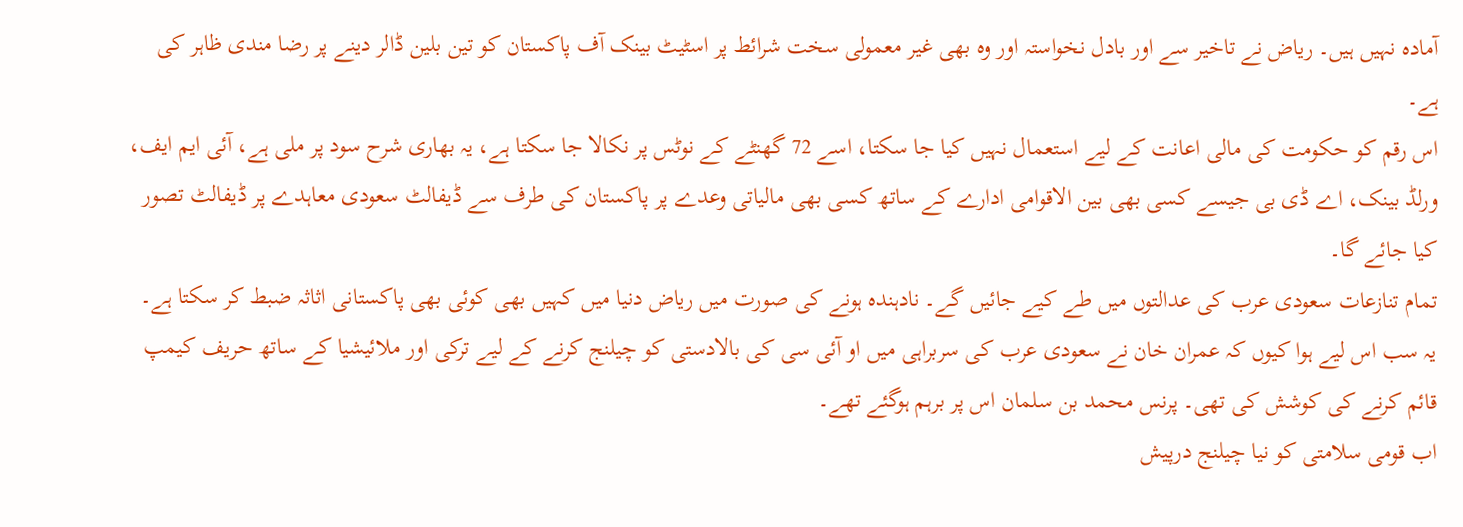آمادہ نہیں ہیں۔ ریاض نے تاخیر سے اور بادل نخواستہ اور وہ بھی غیر معمولی سخت شرائط پر اسٹیٹ بینک آف پاکستان کو تین بلین ڈالر دینے پر رضا مندی ظاہر کی ہے۔
اس رقم کو حکومت کی مالی اعانت کے لیے استعمال نہیں کیا جا سکتا، اسے 72 گھنٹے کے نوٹس پر نکالا جا سکتا ہے، یہ بھاری شرح سود پر ملی ہے، آئی ایم ایف، ورلڈ بینک، اے ڈی بی جیسے کسی بھی بین الاقوامی ادارے کے ساتھ کسی بھی مالیاتی وعدے پر پاکستان کی طرف سے ڈیفالٹ سعودی معاہدے پر ڈیفالٹ تصور کیا جائے گا۔
تمام تنازعات سعودی عرب کی عدالتوں میں طے کیے جائیں گے۔ نادہندہ ہونے کی صورت میں ریاض دنیا میں کہیں بھی کوئی بھی پاکستانی اثاثہ ضبط کر سکتا ہے۔ یہ سب اس لیے ہوا کیوں کہ عمران خان نے سعودی عرب کی سربراہی میں او آئی سی کی بالادستی کو چیلنج کرنے کے لیے ترکی اور ملائیشیا کے ساتھ حریف کیمپ قائم کرنے کی کوشش کی تھی۔ پرنس محمد بن سلمان اس پر برہم ہوگئے تھے۔
اب قومی سلامتی کو نیا چیلنج درپیش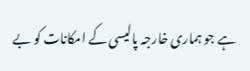ہے جو ہماری خارجہ پالیسی کے امکانات کو بے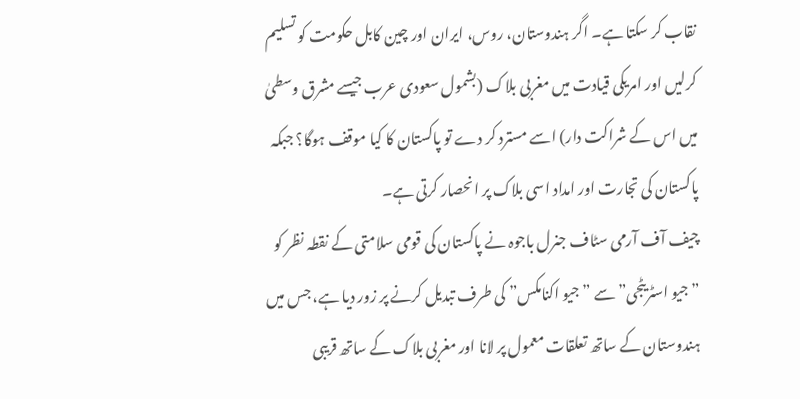نقاب کر سکتا ہے۔ اگر ہندوستان، روس، ایران اور چین کابل حکومت کو تسلیم کرلیں اور امریکی قیادت میں مغربی بلاک (بشمول سعودی عرب جیسے مشرق وسطیٰ میں اس کے شراکت دار) اسے مسترد کر دے تو پاکستان کا کیا موقف ہوگا؟ جبکہ پاکستان کی تجارت اور امداد اسی بلاک پر انحصار کرتی ہے۔
چیف آف آرمی سٹاف جنرل باجوہ نے پاکستان کی قومی سلامتی کے نقطہ نظر کو ”جیو اسٹریٹجی” سے ”جیو اکنامکس” کی طرف تبدیل کرنے پر زور دیا ہے، جس میں ہندوستان کے ساتھ تعلقات معمول پر لانا اور مغربی بلاک کے ساتھ قریبی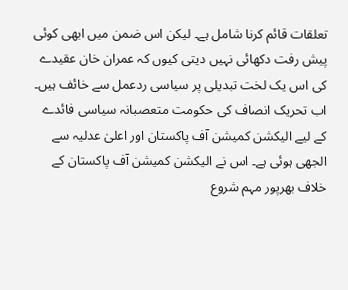تعلقات قائم کرنا شامل ہے۔ لیکن اس ضمن میں ابھی کوئی پیش رفت دکھائی نہیں دیتی کیوں کہ عمران خان عقیدے کی اس یک لخت تبدیلی پر سیاسی ردعمل سے خائف ہیں۔
اب تحریک انصاف کی حکومت متعصبانہ سیاسی فائدے کے لیے الیکشن کمیشن آف پاکستان اور اعلیٰ عدلیہ سے الجھی ہوئی ہے۔ اس نے الیکشن کمیشن آف پاکستان کے خلاف بھرپور مہم شروع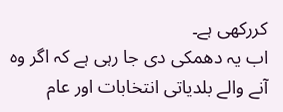کررکھی ہے۔
اب یہ دھمکی دی جا رہی ہے کہ اگر وہ آنے والے بلدیاتی انتخابات اور عام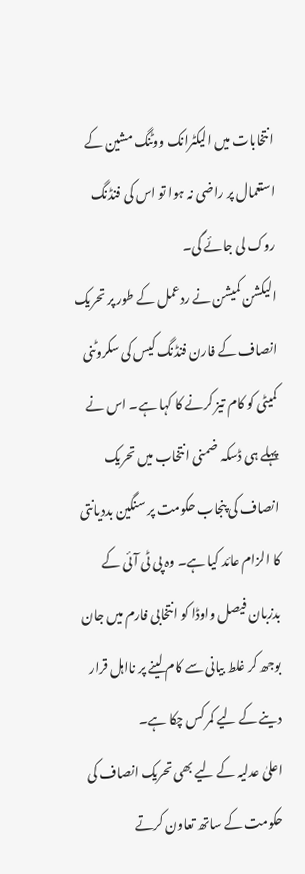انتخابات میں الیکٹرانک ووٹنگ مشین کے استعمال پر راضی نہ ہوا تو اس کی فنڈنگ روک لی جائے گی۔
الیکشن کمیشن نے ردعمل کے طور پر تحریک انصاف کے فارن فنڈنگ کیس کی سکروٹنی کمیٹی کو کام تیز کرنے کا کہا ہے۔ اس نے پہلے ہی ڈسکہ ضمنی انتخاب میں تحریک انصاف کی پنجاب حکومت پر سنگین بددیانتی کا الزام عائد کیا ہے۔ وہ پی ٹی آئی کے بدزبان فیصل واوڈا کو انتخابی فارم میں جان بوجھ کر غلط بیانی سے کام لینے پر نااہل قرار دینے کے لیے کمر کس چکا ہے۔
اعلیٰ عدلیہ کے لیے بھی تحریک انصاف کی حکومت کے ساتھ تعاون کرتے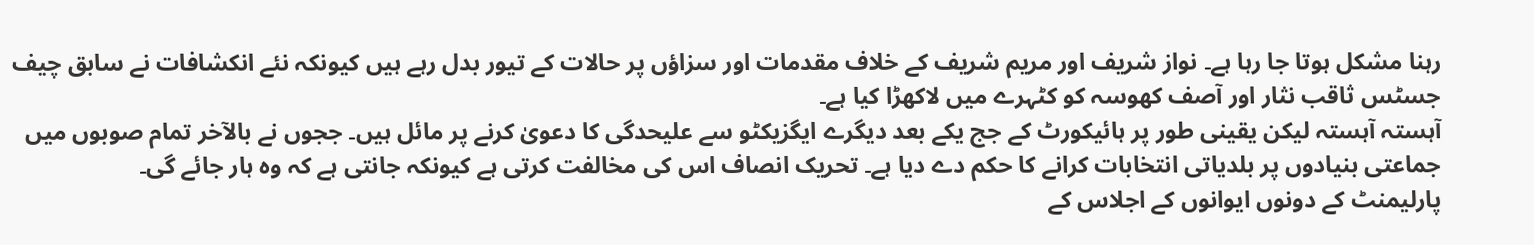رہنا مشکل ہوتا جا رہا ہے۔ نواز شریف اور مریم شریف کے خلاف مقدمات اور سزاؤں پر حالات کے تیور بدل رہے ہیں کیونکہ نئے انکشافات نے سابق چیف جسٹس ثاقب نثار اور آصف کھوسہ کو کٹہرے میں لاکھڑا کیا ہے۔
آہستہ آہستہ لیکن یقینی طور پر ہائیکورٹ کے جج یکے بعد دیگرے ایگزیکٹو سے علیحدگی کا دعویٰ کرنے پر مائل ہیں۔ ججوں نے بالآخر تمام صوبوں میں جماعتی بنیادوں پر بلدیاتی انتخابات کرانے کا حکم دے دیا ہے۔ تحریک انصاف اس کی مخالفت کرتی ہے کیونکہ جانتی ہے کہ وہ ہار جائے گی۔
پارلیمنٹ کے دونوں ایوانوں کے اجلاس کے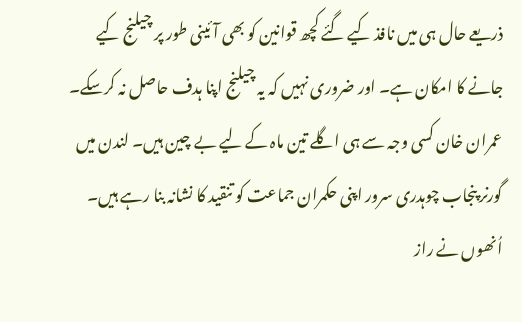ذریعے حال ہی میں نافذ کیے گئے کچھ قوانین کو بھی آئینی طور پر چیلنج کیے جانے کا امکان ہے۔ اور ضروری نہیں کہ یہ چیلنج اپنا ہدف حاصل نہ کرسکے۔
عمران خان کسی وجہ سے ہی اگلے تین ماہ کے لیے بے چین ہیں۔ لندن میں گورنر پنجاب چوہدری سرور اپنی حکمران جماعت کو تنقید کا نشانہ بنا رہے ہیں۔ اُنھوں نے راز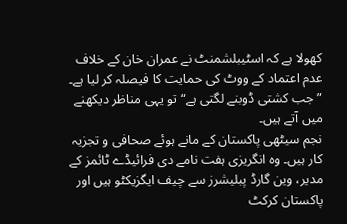کھولا ہے کہ اسٹیبلشمنٹ نے عمران خان کے خلاف عدم اعتماد کے ووٹ کی حمایت کا فیصلہ کر لیا ہے۔ ”جب کشتی ڈوبنے لگتی ہے“ تو یہی مناظر دیکھنے میں آتے ہیں۔
نجم سیٹھی پاکستان کے مانے ہوئے صحافی و تجزیہ کار ہیں۔ وہ انگریزی ہفت نامے دی فرائیڈے ٹائمز کے مدیر، وین گارڈ پبلیشرز سے چیف ایگزیکٹو ہیں اور پاکستان کرکٹ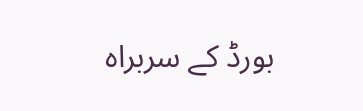بورڈ کے سربراہ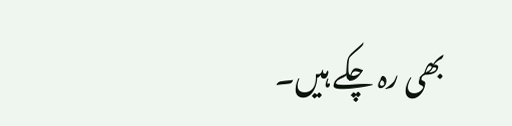بھی رہ چکے ہیں۔